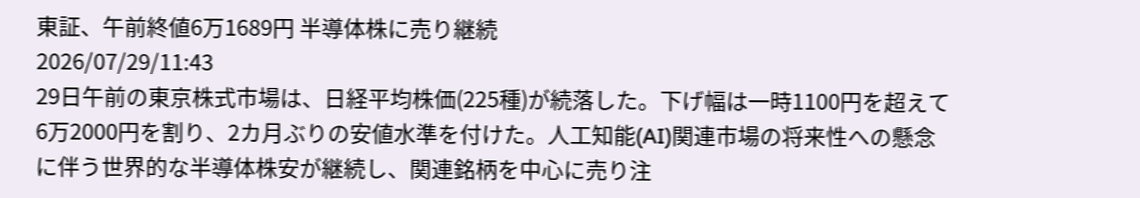東証、午前終値6万1689円 半導体株に売り継続
2026/07/29/11:43
29日午前の東京株式市場は、日経平均株価(225種)が続落した。下げ幅は一時1100円を超えて6万2000円を割り、2カ月ぶりの安値水準を付けた。人工知能(AI)関連市場の将来性への懸念に伴う世界的な半導体株安が継続し、関連銘柄を中心に売り注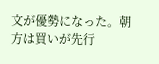文が優勢になった。朝方は買いが先行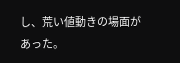し、荒い値動きの場面があった。